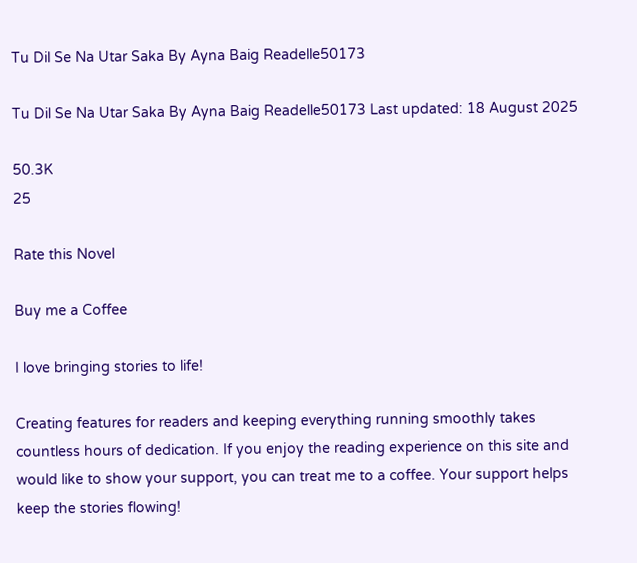Tu Dil Se Na Utar Saka By Ayna Baig Readelle50173

Tu Dil Se Na Utar Saka By Ayna Baig Readelle50173 Last updated: 18 August 2025

50.3K
25

Rate this Novel

Buy me a Coffee

I love bringing stories to life!

Creating features for readers and keeping everything running smoothly takes countless hours of dedication. If you enjoy the reading experience on this site and would like to show your support, you can treat me to a coffee. Your support helps keep the stories flowing!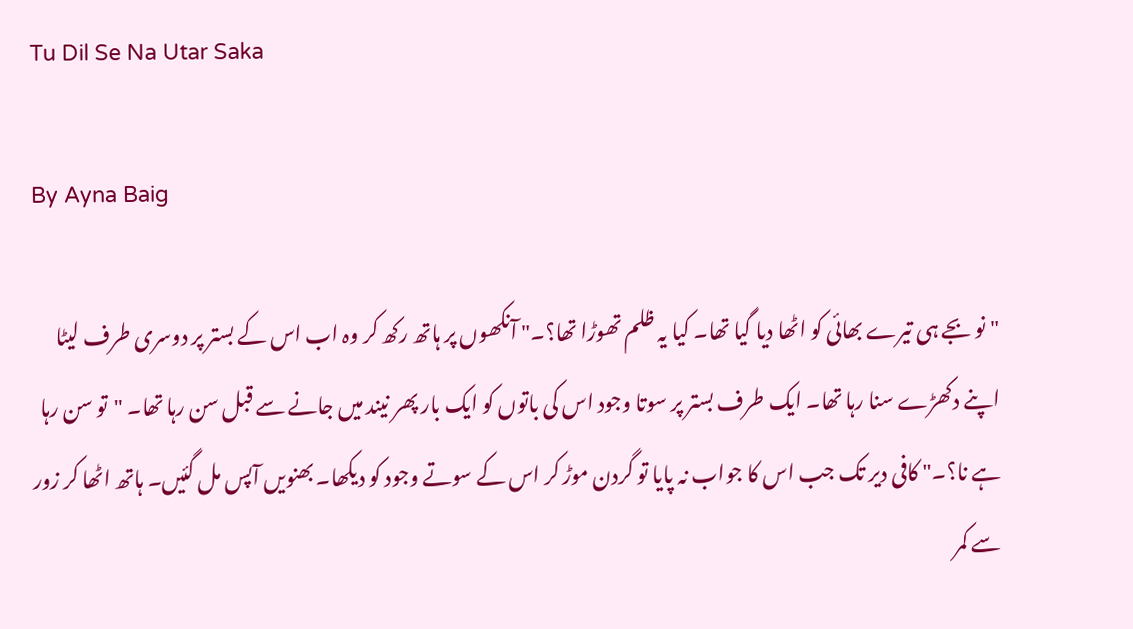Tu Dil Se Na Utar Saka

By Ayna Baig

"نو بجے ہی تیرے بھائی کو اٹھا دیا گیا تھا۔ کیا یہ ظلم تھوڑا تھا؟۔" آنکھوں پر ہاتھ رکھ کر وہ اب اس کے بستر پر دوسری طرف لیٹا اپنے دکھڑے سنا رہا تھا۔ ایک طرف بستر پر سوتا وجود اس کی باتوں کو ایک بار پھر نیند میں جانے سے قبل سن رہا تھا۔ "تو سن رہا ہے نا؟۔" کافی دیر تک جب اس کا جواب نہ پایا تو گردن موڑ کر اس کے سوتے وجود کو دیکھا۔ بھنویں آپس مل گئیں۔ ہاتھ اٹھا کر زور سے کمر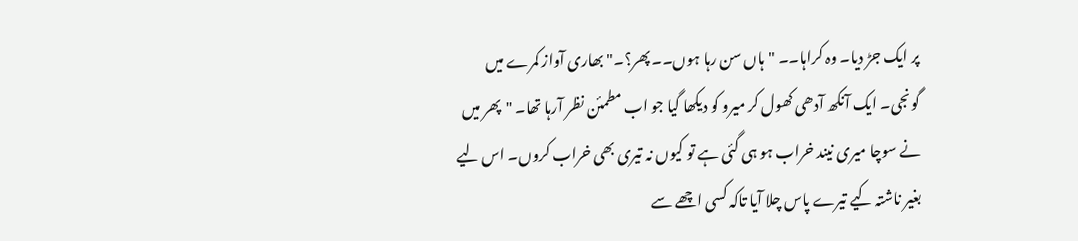پر ایک جڑ دیا۔ وہ کراہا۔۔ "ہاں سن رہا ہوں۔۔ پھر؟۔" بھاری آواز کمرے میں گونجی۔ ایک آنکھ آدھی کھول کر میرو کو دیکھا گیا جو اب مطمئن نظر آرہا تھا۔ "پھر میں نے سوچا میری نیند خراب ہو ہی گئی ہے تو کیوں نہ تیری بھی خراب کروں۔ اس لیے بغیر ناشتہ کیے تیرے پاس چلا آیا تاکہ کسی اچھے سے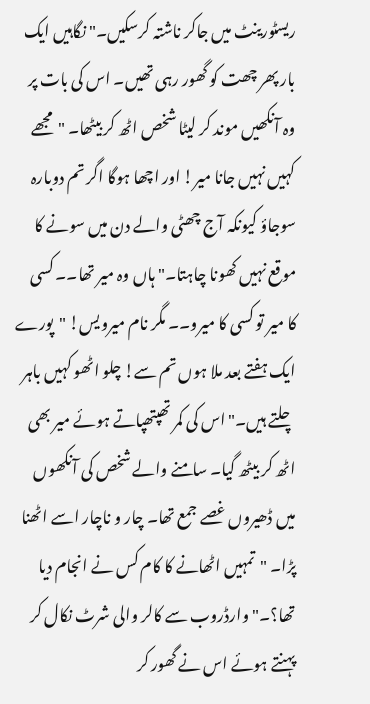ریسٹورینٹ میں جاکر ناشتہ کرسکیں۔" نگاہیں ایک بار پھر چھت کو گھور رہی تھیں۔ اس کی بات پر وہ آنکھیں موند کر لیٹا شخص اٹھ کر بیٹھا۔ "مجھے کہیں نہیں جانا میر! اور اچھا ہوگا اگر تم دوبارہ سوجاؤ کیونکہ آج چھٹی والے دن میں سونے کا موقع نہیں کھونا چاہتا۔" ہاں وہ میر تھا۔۔ کسی کا میر تو کسی کا میرو۔۔ مگر نام میرویس! "پورے ایک ہفتے بعد ملا ہوں تم سے! چلو اٹھو کہیں باہر چلتے ہیں۔" اس کی کمر تھپتھپاتے ہوئے میر بھی اٹھ کر بیٹھ گیا۔ سامنے والے شخص کی آنکھوں میں ڈھیروں غصے جمع تھا۔ چار و ناچار اسے اٹھنا پڑا۔ "تمہیں اٹھانے کا کام کس نے انجام دیا تھا؟۔" وارڈروب سے کالر والی شرٹ نکال کر پہنتے ہوئے اس نے گھور کر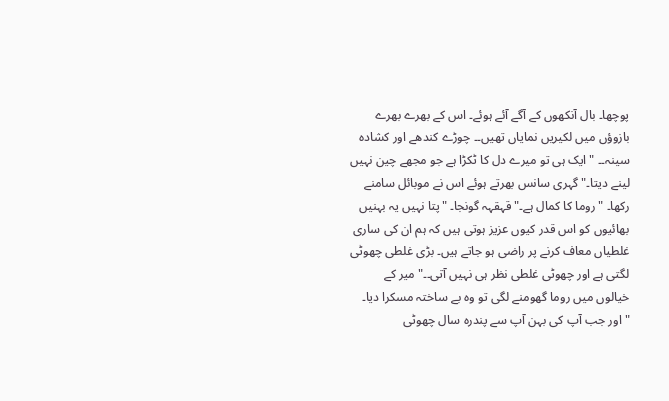پوچھا۔ بال آنکھوں کے آگے آئے ہوئے۔ اس کے بھرے بھرے بازوؤں میں لکیریں نمایاں تھیں۔۔ چوڑے کندھے اور کشادہ سینہ۔۔ "ایک ہی تو میرے دل کا ٹکڑا ہے جو مجھے چین نہیں لینے دیتا۔" گہری سانس بھرتے ہوئے اس نے موبائل سامنے رکھا۔ "روما کا کمال ہے۔" قہقہہ گونجا۔ "پتا نہیں یہ بہنیں بھائیوں کو اس قدر کیوں عزیز ہوتی ہیں کہ ہم ان کی ساری غلطیاں معاف کرنے پر راضی ہو جاتے ہیں۔ بڑی غلطی چھوٹی لگتی ہے اور چھوٹی غلطی نظر ہی نہیں آتی۔۔" میر کے خیالوں میں روما گھومنے لگی تو وہ بے ساختہ مسکرا دیا۔ "اور جب آپ کی بہن آپ سے پندرہ سال چھوٹی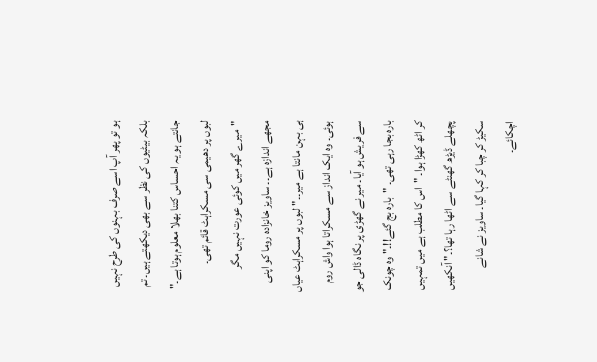ہو تو پھر آپ اسے صرف بہنوں کی طرح نہیں بلکہ بیٹیوں کی نظر سے بھی دیکھتے ہیں۔ تم جانتے ہو یہ احساس کتنا بھلا معلوم ہوتا ہے۔" لبوں پر دھیمی سی مسکراہٹ قائم تھی۔ "میرے گھر میں کوئی عورت نہیں مگر مجھے اندازہ ہے۔۔ ساویز خانزادہ روما کو اپنی ہی بہن مانتا ہے میر۔۔" لبوں پر مسکراہٹ عیاں ہوئی۔ وہ ایک انداز سے مسکراتا ہوا واش روم سے فریش ہو آیا۔ میر نے گھڑی پر نگاہ ڈالی جو بارہ بجا رہی تھی۔ "بارہ بج گئے!!۔" وہ چونک کر اٹھ کھڑا ہوا۔ "اس کا مطلب ہے میں تمہیں پچھلے ڈیڑھ گھنٹے سے اٹھا رہا تھا؟۔" آنکھیں سکیڑ کر چبا کر کہا گیا۔ ساویز نے شانے اچکائے۔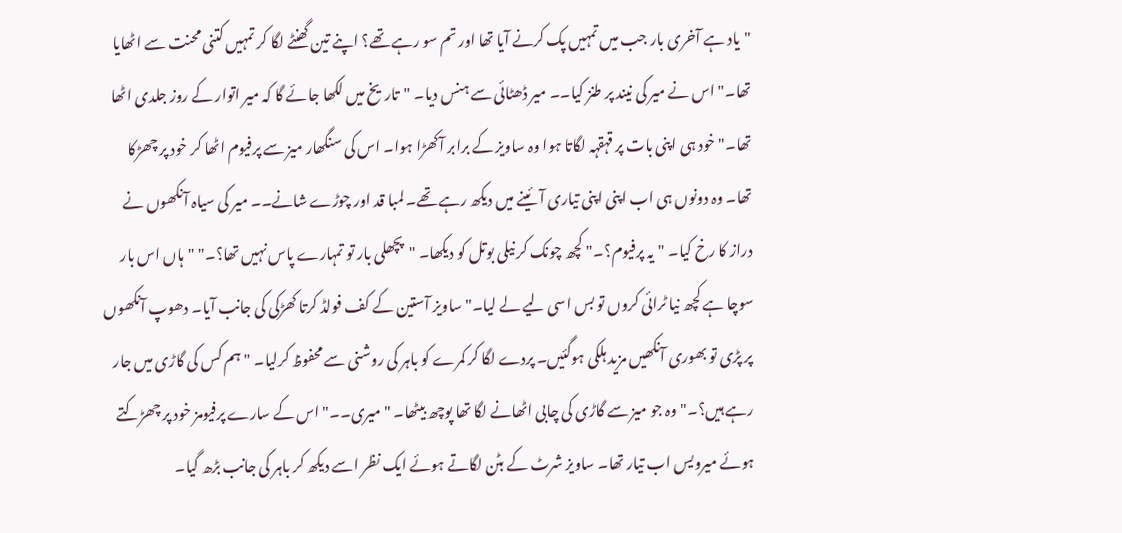"یاد ہے آخری بار جب میں تمہیں پک کرنے آیا تھا اور تم سو رہے تھے؟ اپنے تین گھنٹے لگا کر تمہیں کتنی محنت سے اٹھایا تھا۔" اس نے میر کی نیند پر طنز کیا۔۔ میر ڈھٹائی سے ہنس دیا۔ "تاریخ میں لکھا جائے گا کہ میر اتوار کے روز جلدی اٹھا تھا۔" خود ہی اپنی بات پر قہقہہ لگاتا ہوا وہ ساویز کے برابر آکھڑا ہوا۔ اس کی سنگھار میز سے پرفیوم اٹھا کر خود پر چھڑکا تھا۔ وہ دونوں ہی اب اپنی اپنی تیاری آئینے میں دیکھ رہے تھے۔ لمبا قد اور چوڑے شانے۔۔ میر کی سیاہ آنکھوں نے دراز کا رخ کیا۔ "یہ پرفیوم؟۔" کچھ چونک کر نیلی بوتل کو دیکھا۔ "پچھلی بار تو تمہارے پاس نہیں تھا؟۔" "ہاں اس بار سوچا ہے کچھ نیا ٹرائی کروں تو بس اسی لیے لے لیا۔" ساویز آستین کے کف فولڈ کرتا کھڑکی کی جانب آیا۔ دھوپ آنکھوں پر پڑی تو بھوری آنکھیں مزید ہلکی ہوگئیں۔ پردے لگا کر کمرے کو باہر کی روشنی سے محفوظ کرلیا۔ "ہم کس کی گاڑی میں جار رہے ہیں؟۔" وہ جو میز سے گاڑی کی چابی اٹھانے لگا تھا پوچھ بیٹھا۔ "میری۔۔" اس کے سارے پرفیومز خود پر چھڑکتے ہوئے میرویس اب تیار تھا۔ ساویز شرٹ کے بٹن لگاتے ہوئے ایک نظر اسے دیکھ کر باہر کی جانب بڑھ گیا۔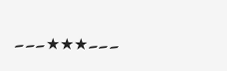۔۔۔★★★۔۔۔